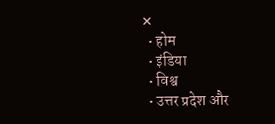✕
  • होम
  • इंडिया
  • विश्व
  • उत्तर प्रदेश और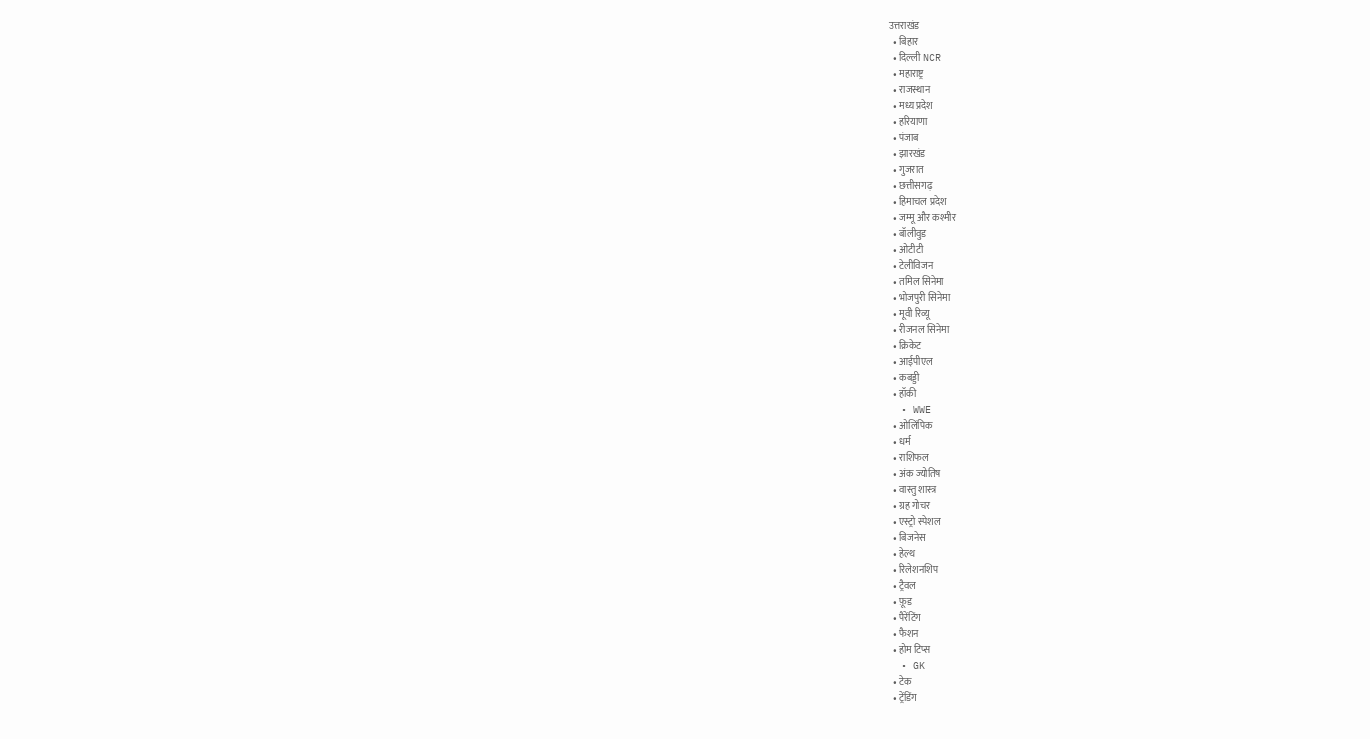उत्तराखंड
  • बिहार
  • दिल्ली NCR
  • महाराष्ट्र
  • राजस्थान
  • मध्य प्रदेश
  • हरियाणा
  • पंजाब
  • झारखंड
  • गुजरात
  • छत्तीसगढ़
  • हिमाचल प्रदेश
  • जम्मू और कश्मीर
  • बॉलीवुड
  • ओटीटी
  • टेलीविजन
  • तमिल सिनेमा
  • भोजपुरी सिनेमा
  • मूवी रिव्यू
  • रीजनल सिनेमा
  • क्रिकेट
  • आईपीएल
  • कबड्डी
  • हॉकी
  • WWE
  • ओलिंपिक
  • धर्म
  • राशिफल
  • अंक ज्योतिष
  • वास्तु शास्त्र
  • ग्रह गोचर
  • एस्ट्रो स्पेशल
  • बिजनेस
  • हेल्थ
  • रिलेशनशिप
  • ट्रैवल
  • फ़ूड
  • पैरेंटिंग
  • फैशन
  • होम टिप्स
  • GK
  • टेक
  • ट्रेंडिंग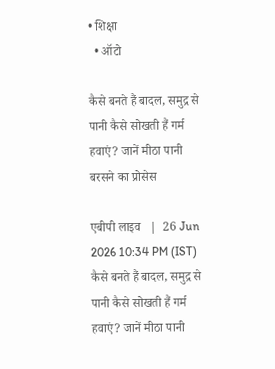• शिक्षा
  • ऑटो

कैसे बनते हैं बादल, समुद्र से पानी कैसे सोखती हैं गर्म हवाएं? जानें मीठा पानी बरसने का प्रोसेस

एबीपी लाइव   |  26 Jun 2026 10:34 PM (IST)
कैसे बनते हैं बादल, समुद्र से पानी कैसे सोखती हैं गर्म हवाएं? जानें मीठा पानी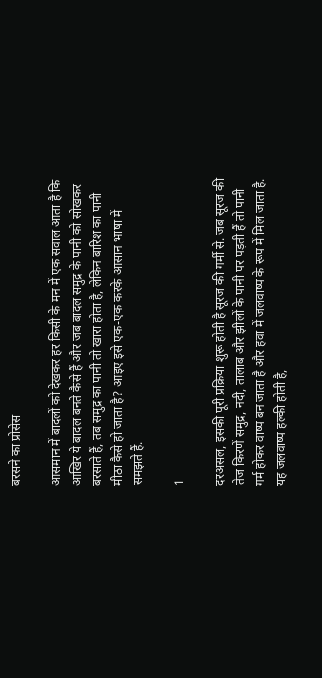बरसने का प्रोसेस

आसमान में बादलों को देखकर हर किसी के मन में एक सवाल आता है कि आखिर ये बादल बनते कैसे हैं और जब बादल समुद्र के पानी को सोखकर बरसाते हैं, तब समुद्र का पानी तो खारा होता है, लेकिन बारिश का पानी मीठा कैसे हो जाता है? आइए इसे एक-एक करके आसान भाषा में समझते हैं.

1

दरअसल, इसकी पूरी प्रक्रिया शुरू होती है सूरज की गर्मी से. जब सूरज की तेज किरणें समुद्र, नदी, तालाब और झीलों के पानी पर पड़ती हैं तो पानी गर्म होकर वाष्प बन जाता है और हवा में जलवाष्प के रूप में मिल जाता है. यह जलवाष्प हल्की होती है,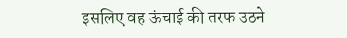इसलिए वह ऊंचाई की तरफ उठने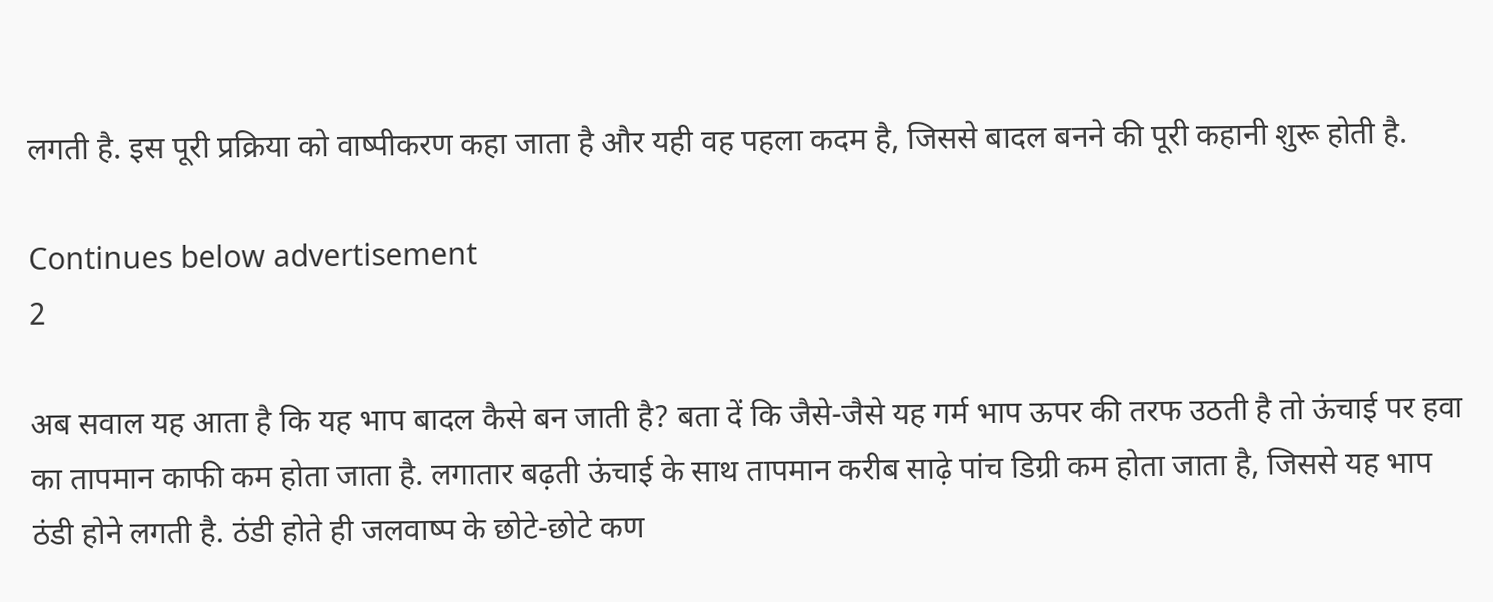लगती है. इस पूरी प्रक्रिया को वाष्पीकरण कहा जाता है और यही वह पहला कदम है, जिससे बादल बनने की पूरी कहानी शुरू होती है.

Continues below advertisement
2

अब सवाल यह आता है कि यह भाप बादल कैसे बन जाती है? बता दें कि जैसे-जैसे यह गर्म भाप ऊपर की तरफ उठती है तो ऊंचाई पर हवा का तापमान काफी कम होता जाता है. लगातार बढ़ती ऊंचाई के साथ तापमान करीब साढ़े पांच डिग्री कम होता जाता है, जिससे यह भाप ठंडी होने लगती है. ठंडी होते ही जलवाष्प के छोटे-छोटे कण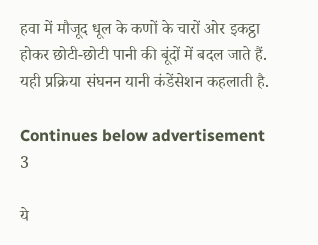हवा में मौजूद धूल के कणों के चारों ओर इकट्ठा होकर छोटी-छोटी पानी की बूंदों में बदल जाते हैं. यही प्रक्रिया संघनन यानी कंडेंसेशन कहलाती है.

Continues below advertisement
3

ये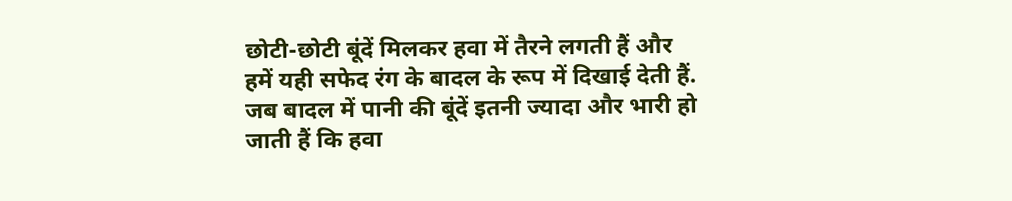छोटी-छोटी बूंदें मिलकर हवा में तैरने लगती हैं और हमें यही सफेद रंग के बादल के रूप में दिखाई देती हैं. जब बादल में पानी की बूंदें इतनी ज्यादा और भारी हो जाती हैं कि हवा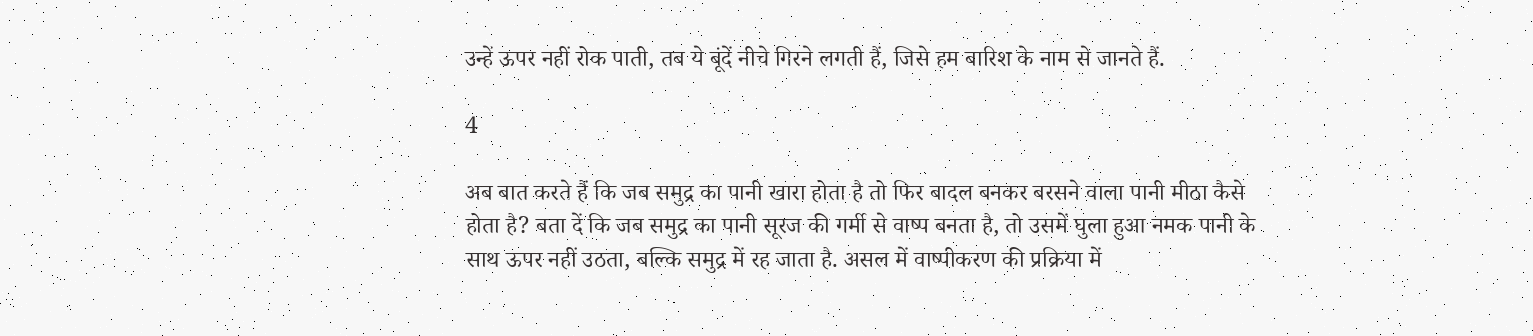उन्हें ऊपर नहीं रोक पाती, तब ये बूंदें नीचे गिरने लगती हैं, जिसे हम बारिश के नाम से जानते हैं.

4

अब बात करते हैं कि जब समुद्र का पानी खारा होता है तो फिर बादल बनकर बरसने वाला पानी मीठा कैसे होता है? बता दें कि जब समुद्र का पानी सूरज की गर्मी से वाष्प बनता है, तो उसमें घुला हुआ नमक पानी के साथ ऊपर नहीं उठता, बल्कि समुद्र में रह जाता है. असल में वाष्पीकरण की प्रक्रिया में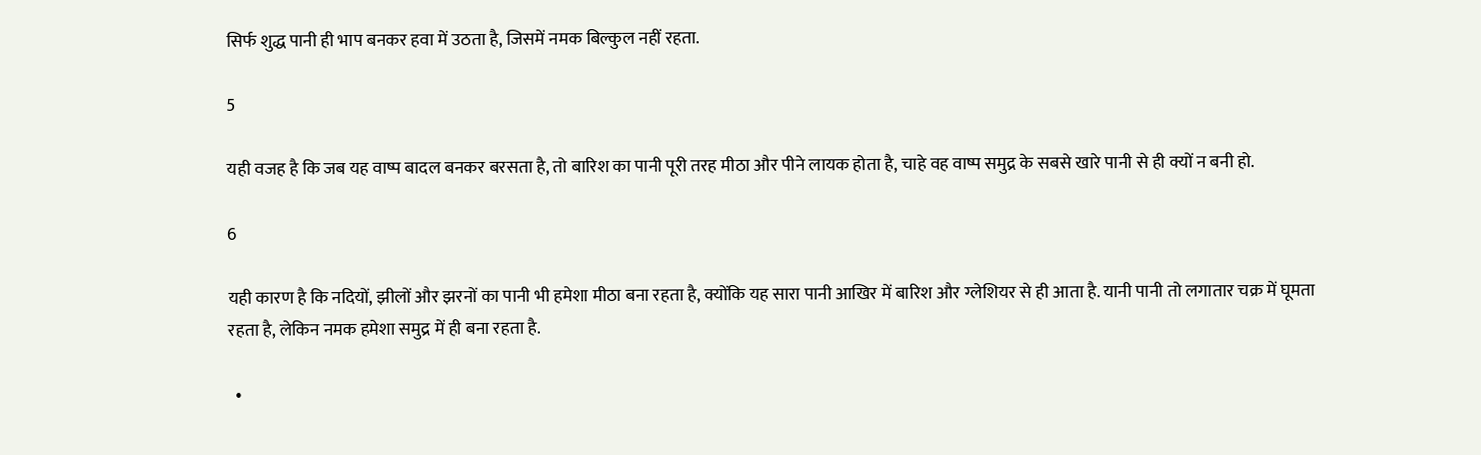सिर्फ शुद्ध पानी ही भाप बनकर हवा में उठता है, जिसमें नमक बिल्कुल नहीं रहता.

5

यही वजह है कि जब यह वाष्प बादल बनकर बरसता है, तो बारिश का पानी पूरी तरह मीठा और पीने लायक होता है, चाहे वह वाष्प समुद्र के सबसे खारे पानी से ही क्यों न बनी हो.

6

यही कारण है कि नदियों, झीलों और झरनों का पानी भी हमेशा मीठा बना रहता है, क्योंकि यह सारा पानी आखिर में बारिश और ग्लेशियर से ही आता है. यानी पानी तो लगातार चक्र में घूमता रहता है, लेकिन नमक हमेशा समुद्र में ही बना रहता है.

  •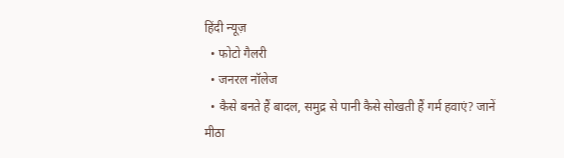हिंदी न्यूज़
  • फोटो गैलरी
  • जनरल नॉलेज
  • कैसे बनते हैं बादल, समुद्र से पानी कैसे सोखती हैं गर्म हवाएं? जानें मीठा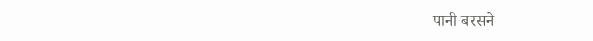पानी बरसने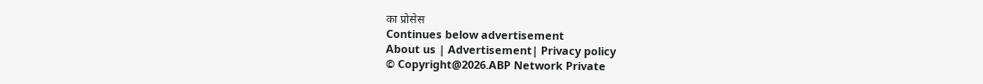का प्रोसेस
Continues below advertisement
About us | Advertisement| Privacy policy
© Copyright@2026.ABP Network Private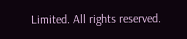Limited. All rights reserved.